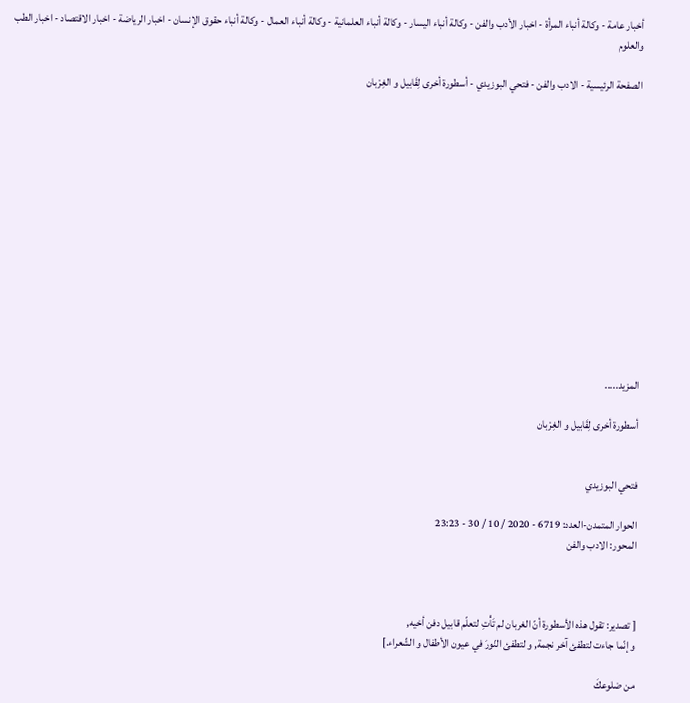أخبار عامة - وكالة أنباء المرأة - اخبار الأدب والفن - وكالة أنباء اليسار - وكالة أنباء العلمانية - وكالة أنباء العمال - وكالة أنباء حقوق الإنسان - اخبار الرياضة - اخبار الاقتصاد - اخبار الطب والعلوم

الصفحة الرئيسية - الادب والفن - فتحي البوزيدي - أسطورة أخرى لِقَابيل و الغِرْبان














المزيد.....

أسطورة أخرى لِقَابيل و الغِرْبان


فتحي البوزيدي

الحوار المتمدن-العدد: 6719 - 2020 / 10 / 30 - 23:23
المحور: الادب والفن



[ تصدير: تقول هذه الأسطورة أنّ الغربان لم تَأْتِ لتعلّم قابيل دفن أخيه,
و إنّما جاءت لتطفئ آخر نجمة, و لتطفئ النّورَ في عيون الأطفال و الشّعراء.]

من ضلوعكَ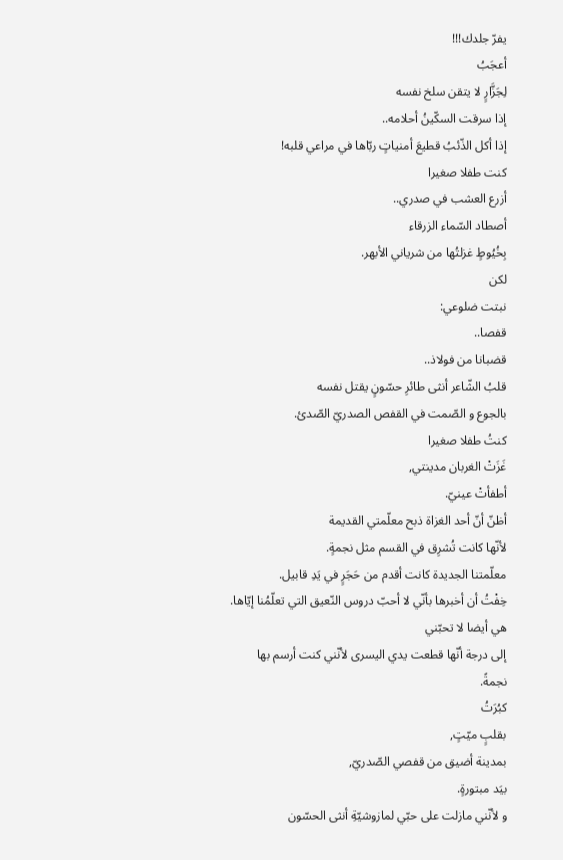يفرّ جلدك!!!
أعجَبُ
لِجَزَّارٍ لا يتقن سلخ نفسه
إذا سرقت السكّينُ أحلامه..
إذا أكل الذّئبُ قطيعَ أمنياتٍ ربّاها في مراعي قلبه!
كنت طفلا صغيرا
أزرع العشب في صدري..
أصطاد السّماء الزرقاء
بِخُيُوطٍ غزلتُها من شرياني الأبهر.
لكن
نبتت ضلوعي:
قفصا..
قضبانا من فولاذ..
قلبُ الشّاعر أنثى طائرِ حسّونٍ يقتل نفسه
بالجوع و الصّمت في القفص الصدريّ الصّدئ.
كنتُ طفلا صغيرا
غَزَتْ الغربان مدينتي,
أطفأتْ عينيّ.
أظنّ أنّ أحد الغزاة ذبح معلّمتي القديمة
لأنّها كانت تُشرِق في القسم مثل نجمةٍ.
معلّمتنا الجديدة كانت أقدم من حَجَرٍ في يَدِ قابيل.
خِفْتُ أن أخبرها بأنّي لا أحبّ دروس النّعيق التي تعلّمُنا إيّاها.
هي أيضا لا تحبّني
إلى درجة أنّها قطعت يدي اليسرى لأنّني كنت أرسم بها
نجمةً.
كبُرَتُ
بقلبٍ ميّتٍ,
بمدينة أضيق من قفصي الصّدريّ,
بيَد مبتورةٍ.
و لأنّني مازلت على حبّي لمازوشيّةِ أنثى الحسّون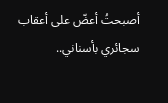أصبحتُ أعضّ على أعقاب سجائري بأسناني..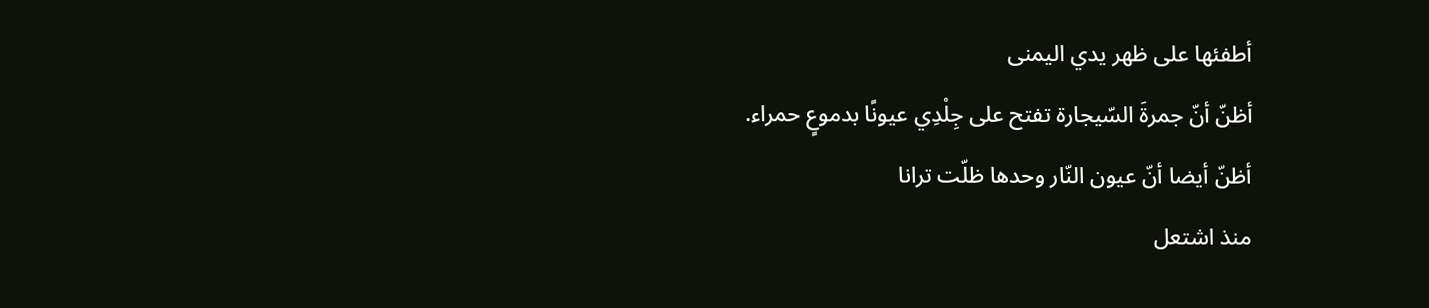أطفئها على ظهر يدي اليمنى
أظنّ أنّ جمرةَ السّيجارة تفتح على جِلْدِي عيونًا بدموعٍ حمراء.
أظنّ أيضا أنّ عيون النّار وحدها ظلّت ترانا
منذ اشتعل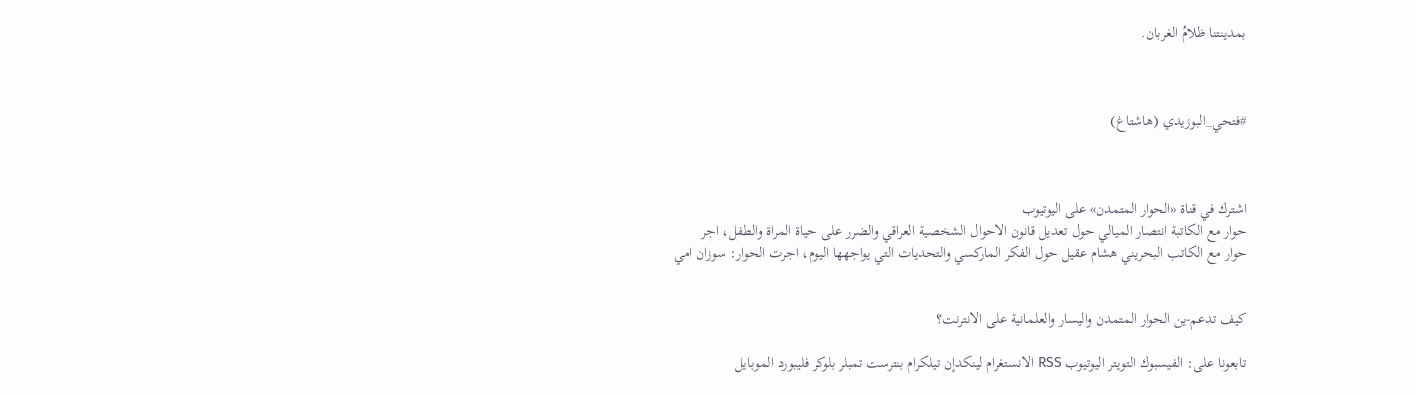بمدينتنا ظلامُ الغربان.



#فتحي_البوزيدي (هاشتاغ)



اشترك في قناة «الحوار المتمدن» على اليوتيوب
حوار مع الكاتبة انتصار الميالي حول تعديل قانون الاحوال الشخصية العراقي والضرر على حياة المراة والطفل، اجر
حوار مع الكاتب البحريني هشام عقيل حول الفكر الماركسي والتحديات التي يواجهها اليوم، اجرت الحوار: سوزان امي


كيف تدعم-ين الحوار المتمدن واليسار والعلمانية على الانترنت؟

تابعونا على: الفيسبوك التويتر اليوتيوب RSS الانستغرام لينكدإن تيلكرام بنترست تمبلر بلوكر فليبورد الموبايل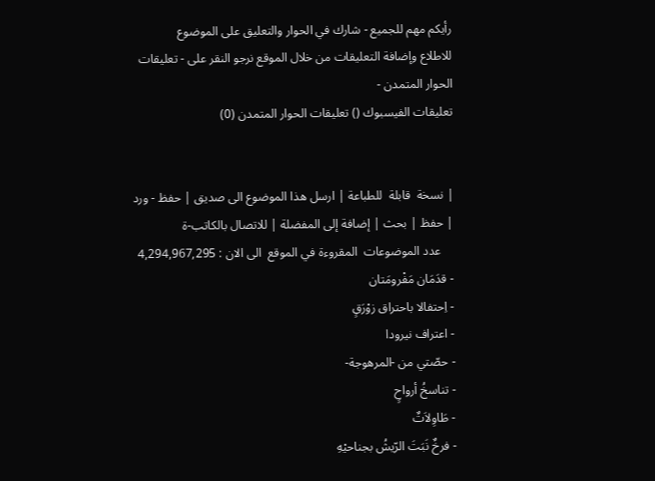رأيكم مهم للجميع - شارك في الحوار والتعليق على الموضوع
للاطلاع وإضافة التعليقات من خلال الموقع نرجو النقر على - تعليقات الحوار المتمدن -
تعليقات الفيسبوك () تعليقات الحوار المتمدن (0)


| نسخة  قابلة  للطباعة | ارسل هذا الموضوع الى صديق | حفظ - ورد
| حفظ | بحث | إضافة إلى المفضلة | للاتصال بالكاتب-ة
    عدد الموضوعات  المقروءة في الموقع  الى الان : 4,294,967,295
- قدَمَان مَفْرومَتان
- اِحتفالا باحتراق زوْرَقٍ
- اعتراف نيرودا
- حصّتي من -المرهوجة-
- تناسخُ أرواحٍ
- طَاوِلاَتٌ
- فرخٌ نَبَتَ الرّيشُ بجناحيْهِ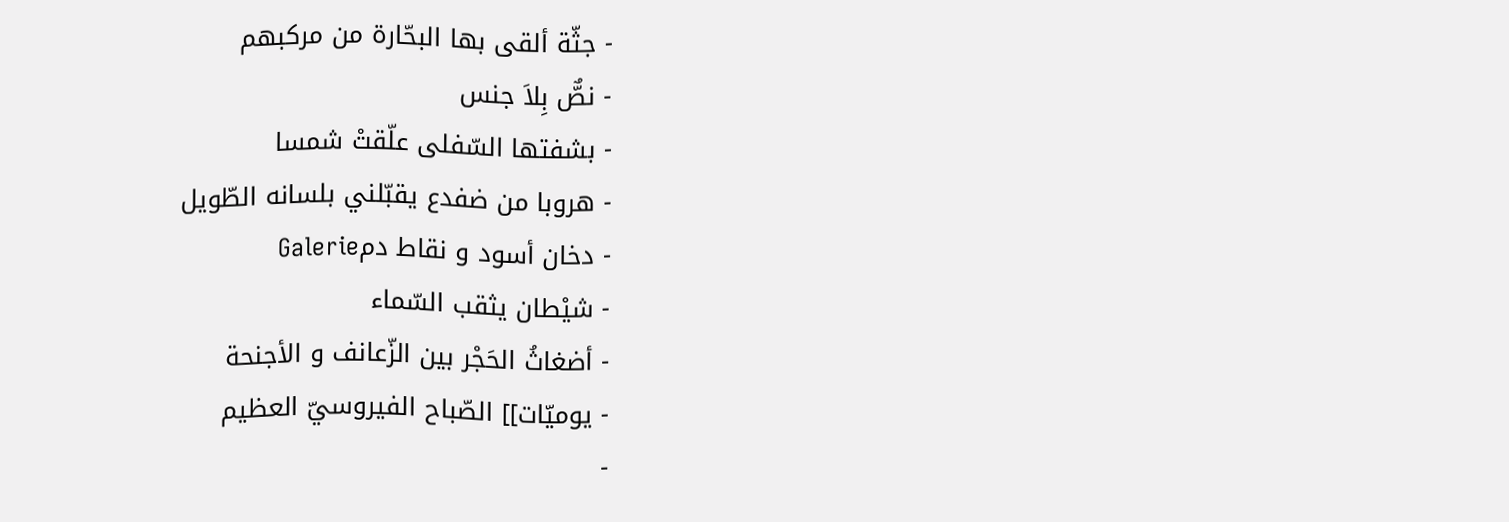- جثّة ألقى بها البحّارة من مركبهم
- نصٌّ بِلاَ جنس
- بشفتها السّفلى علّقتْ شمسا
- هروبا من ضفدع يقبّلني بلسانه الطّويل
- دخان أسود و نقاط دمGalerie
- شيْطان يثقب السّماء
- أضغاثُ الحَجْر بين الزّعانف و الأجنحة
- يوميّات]] الصّباح الفيروسيّ العظيم
-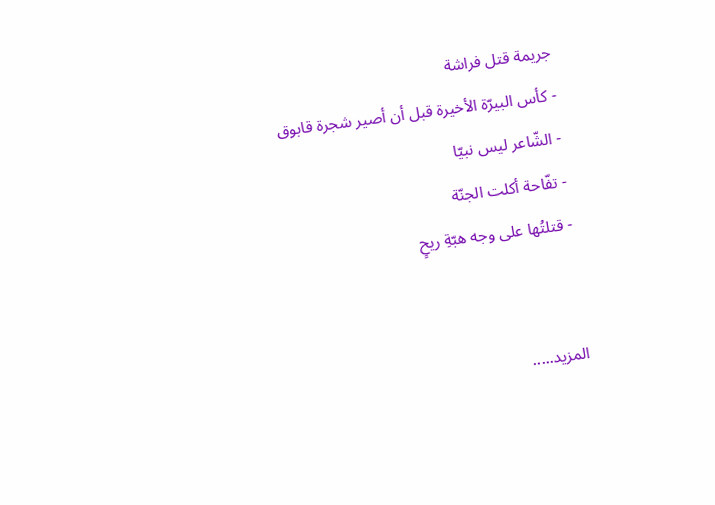جريمة قتل فراشة
- كأس البيرّة الأخيرة قبل أن أصير شجرة قابوق
- الشّاعر ليس نبيّا
- تفّاحة أكلت الجنّة
- قتلتُها على وجه هبّةِ ريحٍ


المزيد.....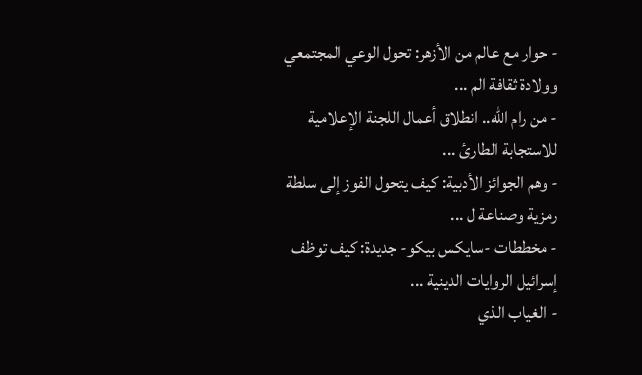- حوار مع عالم من الأزهر: تحول الوعي المجتمعي وولادة ثقافة الم ...
- من رام الله.. انطلاق أعمال اللجنة الإعلامية للاستجابة الطارئ ...
- وهم الجوائز الأدبية: كيف يتحول الفوز إلى سلطة رمزية وصناعة ل ...
- مخططات -سايكس بيكو- جديدة: كيف توظف إسرائيل الروايات الدينية ...
- الغياب الذي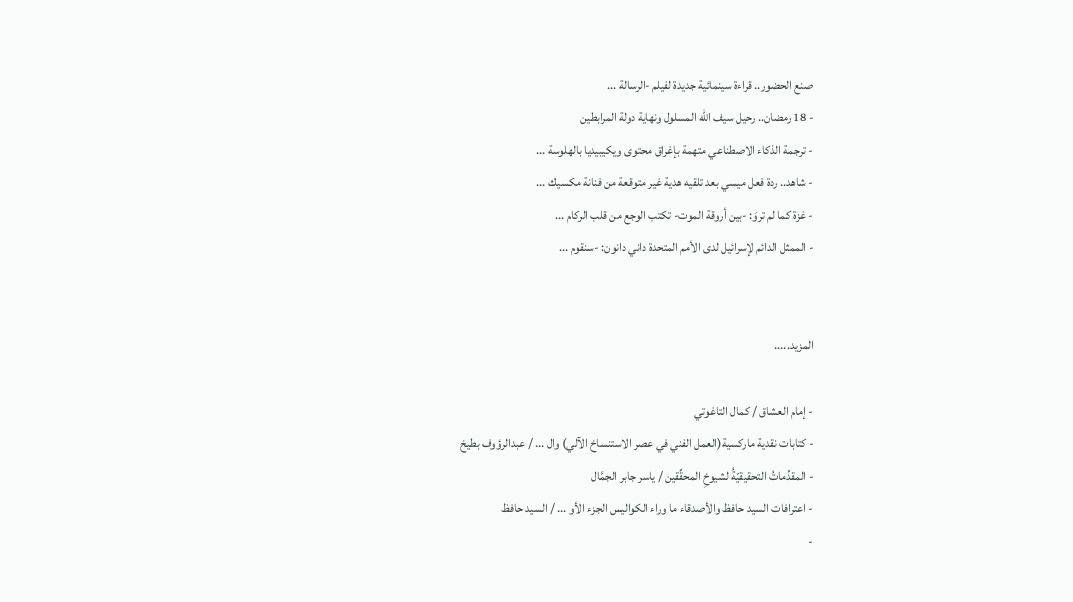صنع الحضور.. قراءة سينمائية جديدة لفيلم -الرسالة ...
- 18 رمضان.. رحيل سيف الله المسلول ونهاية دولة المرابطين
- ترجمة الذكاء الاصطناعي متهمة بإغراق محتوى ويكيبيديا بالهلوسة ...
- شاهد.. ردة فعل ميسي بعد تلقيه هدية غير متوقعة من فنانة مكسيك ...
- غزة كما لم تروَ: -بين أروقة الموت- تكتب الوجع من قلب الركام ...
- الممثل الدائم لإسرائيل لدى الأمم المتحدة داني دانون: -سنقوم ...


المزيد.....

- إمام العشاق / كمال التاغوتي
- كتابات نقدية ماركسية(العمل الفني في عصر الاستنساخ الآلي) وال ... / عبدالرؤوف بطيخ
- المقدِّماتُ التحقيقيّةُ لشيوخِ المحقِّقين / ياسر جابر الجمَّال
- اعترافات السيد حافظ والأصدقاء ما وراء الكواليس الجزء الأو ... / السيد حافظ
-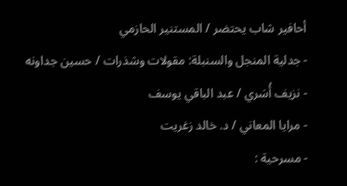أحافير شاب يحتضر / المستنير الحازمي
- جدلية المنجل والسنبلة: مقولات وشذرات / حسين جداونه
- نزيف أُسَري / عبد الباقي يوسف
- مرايا المعاني / د. خالد زغريت
- مسرحية :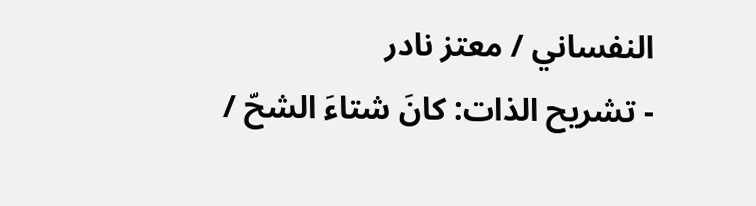النفساني / معتز نادر
- تشريح الذات: كانَ شتاءَ الشحّ /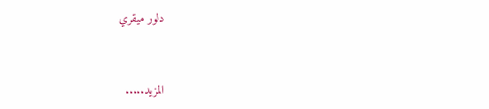دلور ميقري


المزيد.....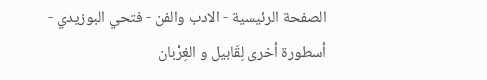الصفحة الرئيسية - الادب والفن - فتحي البوزيدي - أسطورة أخرى لِقَابيل و الغِرْبان